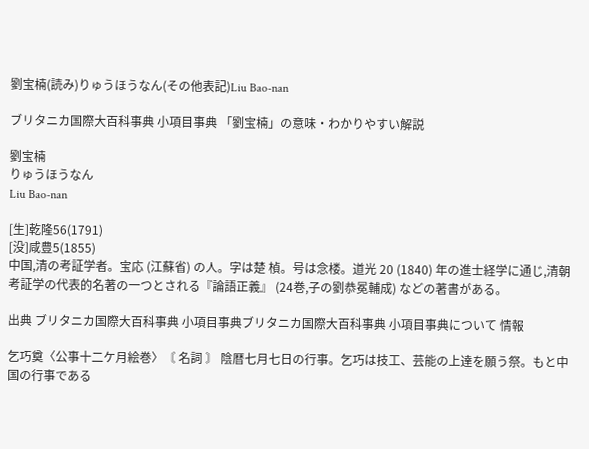劉宝楠(読み)りゅうほうなん(その他表記)Liu Bao-nan

ブリタニカ国際大百科事典 小項目事典 「劉宝楠」の意味・わかりやすい解説

劉宝楠
りゅうほうなん
Liu Bao-nan

[生]乾隆56(1791)
[没]咸豊5(1855)
中国,清の考証学者。宝応 (江蘇省) の人。字は楚 楨。号は念楼。道光 20 (1840) 年の進士経学に通じ,清朝考証学の代表的名著の一つとされる『論語正義』 (24巻,子の劉恭冕輔成) などの著書がある。

出典 ブリタニカ国際大百科事典 小項目事典ブリタニカ国際大百科事典 小項目事典について 情報

乞巧奠〈公事十二ケ月絵巻〉〘 名詞 〙 陰暦七月七日の行事。乞巧は技工、芸能の上達を願う祭。もと中国の行事である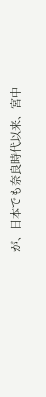が、日本でも奈良時代以来、宮中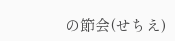の節会(せちえ)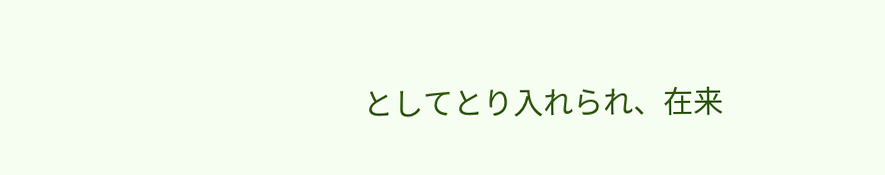としてとり入れられ、在来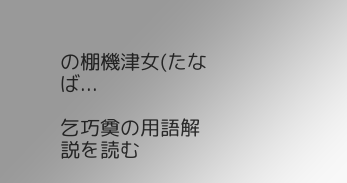の棚機津女(たなば...

乞巧奠の用語解説を読む